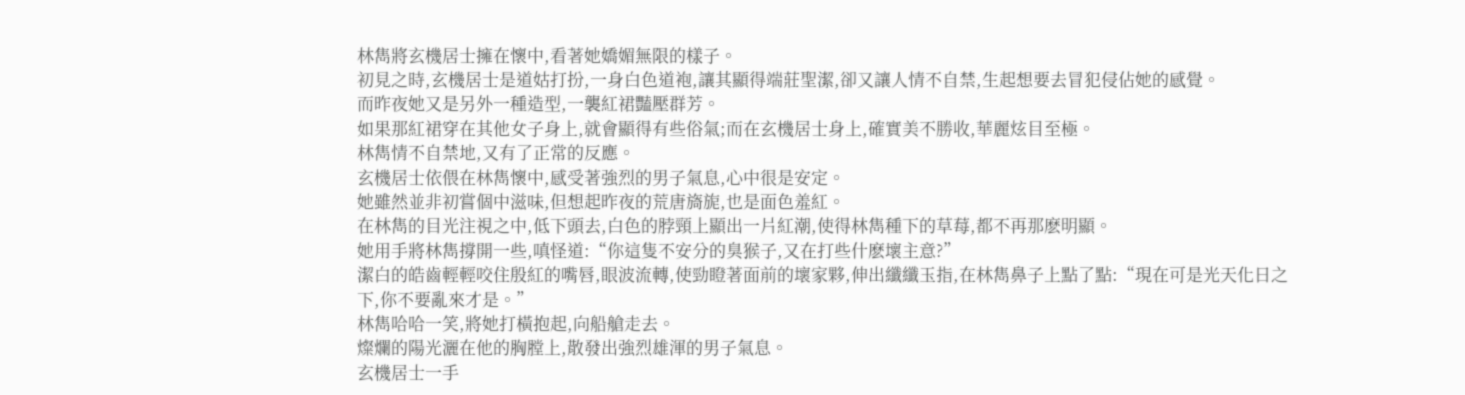林雋將玄機居士擁在懷中,看著她嬌媚無限的樣子。
初見之時,玄機居士是道姑打扮,一身白色道袍,讓其顯得端莊聖潔,卻又讓人情不自禁,生起想要去冒犯侵佔她的感覺。
而昨夜她又是另外一種造型,一襲紅裙豔壓群芳。
如果那紅裙穿在其他女子身上,就會顯得有些俗氣;而在玄機居士身上,確實美不勝收,華麗炫目至極。
林雋情不自禁地,又有了正常的反應。
玄機居士依偎在林雋懷中,感受著強烈的男子氣息,心中很是安定。
她雖然並非初嘗個中滋味,但想起昨夜的荒唐旖旎,也是面色羞紅。
在林雋的目光注視之中,低下頭去,白色的脖頸上顯出一片紅潮,使得林雋種下的草莓,都不再那麽明顯。
她用手將林雋撐開一些,嗔怪道:“你這隻不安分的臭猴子,又在打些什麽壞主意?”
潔白的皓齒輕輕咬住殷紅的嘴唇,眼波流轉,使勁瞪著面前的壞家夥,伸出纖纖玉指,在林雋鼻子上點了點:“現在可是光天化日之下,你不要亂來才是。”
林雋哈哈一笑,將她打橫抱起,向船艙走去。
燦爛的陽光灑在他的胸膛上,散發出強烈雄渾的男子氣息。
玄機居士一手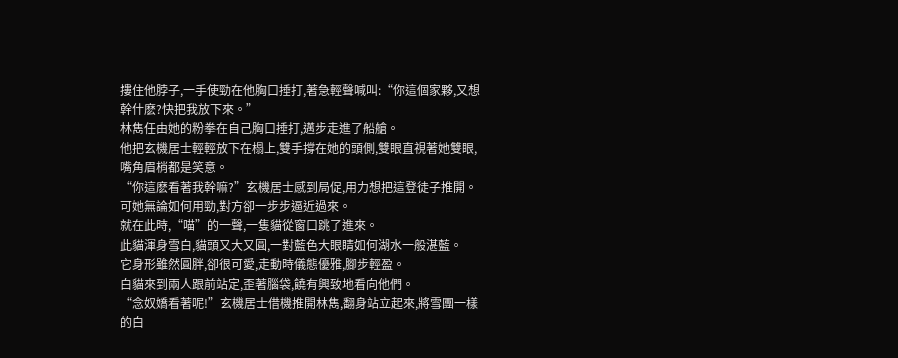摟住他脖子,一手使勁在他胸口捶打,著急輕聲喊叫:“你這個家夥,又想幹什麽?快把我放下來。”
林雋任由她的粉拳在自己胸口捶打,邁步走進了船艙。
他把玄機居士輕輕放下在榻上,雙手撐在她的頭側,雙眼直視著她雙眼,嘴角眉梢都是笑意。
“你這麽看著我幹嘛?”玄機居士感到局促,用力想把這登徒子推開。
可她無論如何用勁,對方卻一步步逼近過來。
就在此時,“喵”的一聲,一隻貓從窗口跳了進來。
此貓渾身雪白,貓頭又大又圓,一對藍色大眼睛如何湖水一般湛藍。
它身形雖然圓胖,卻很可愛,走動時儀態優雅,腳步輕盈。
白貓來到兩人跟前站定,歪著腦袋,饒有興致地看向他們。
“念奴嬌看著呢!”玄機居士借機推開林雋,翻身站立起來,將雪團一樣的白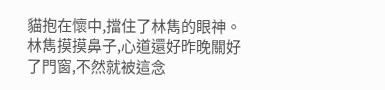貓抱在懷中,擋住了林雋的眼神。
林雋摸摸鼻子,心道還好昨晚關好了門窗,不然就被這念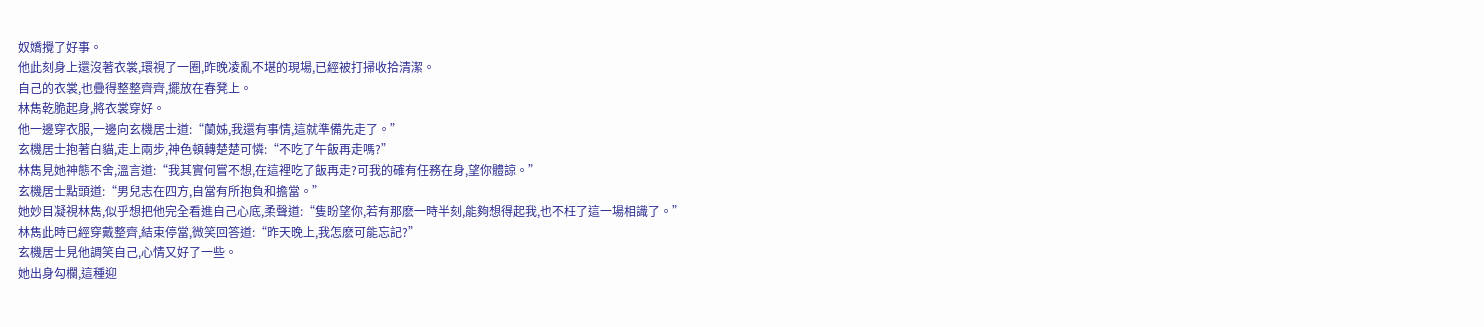奴嬌攪了好事。
他此刻身上還沒著衣裳,環視了一圈,昨晚凌亂不堪的現場,已經被打掃收拾清潔。
自己的衣裳,也疊得整整齊齊,擺放在春凳上。
林雋乾脆起身,將衣裳穿好。
他一邊穿衣服,一邊向玄機居士道:“蘭姊,我還有事情,這就準備先走了。”
玄機居士抱著白貓,走上兩步,神色頓轉楚楚可憐:“不吃了午飯再走嗎?”
林雋見她神態不舍,溫言道:“我其實何嘗不想,在這裡吃了飯再走?可我的確有任務在身,望你體諒。”
玄機居士點頭道:“男兒志在四方,自當有所抱負和擔當。”
她妙目凝視林雋,似乎想把他完全看進自己心底,柔聲道:“隻盼望你,若有那麽一時半刻,能夠想得起我,也不枉了這一場相識了。”
林雋此時已經穿戴整齊,結束停當,微笑回答道:“昨天晚上,我怎麽可能忘記?”
玄機居士見他調笑自己,心情又好了一些。
她出身勾欄,這種迎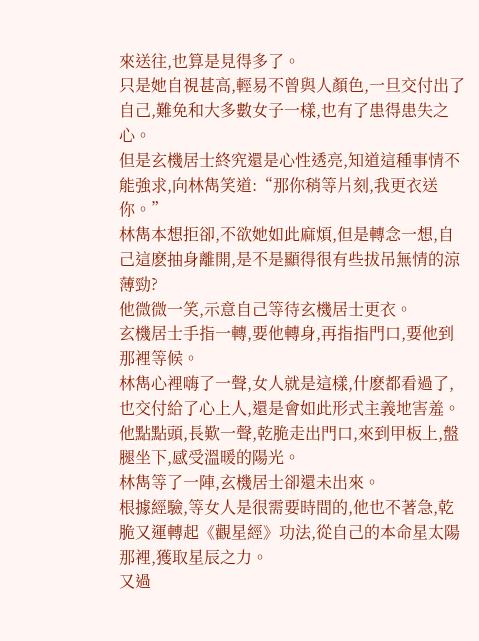來送往,也算是見得多了。
只是她自視甚高,輕易不曾與人顏色,一旦交付出了自己,難免和大多數女子一樣,也有了患得患失之心。
但是玄機居士終究還是心性透亮,知道這種事情不能強求,向林雋笑道:“那你稍等片刻,我更衣送你。”
林雋本想拒卻,不欲她如此麻煩,但是轉念一想,自己這麽抽身離開,是不是顯得很有些拔吊無情的涼薄勁?
他微微一笑,示意自己等待玄機居士更衣。
玄機居士手指一轉,要他轉身,再指指門口,要他到那裡等候。
林雋心裡嗨了一聲,女人就是這樣,什麽都看過了,也交付給了心上人,還是會如此形式主義地害羞。
他點點頭,長歎一聲,乾脆走出門口,來到甲板上,盤腿坐下,感受溫暖的陽光。
林雋等了一陣,玄機居士卻還未出來。
根據經驗,等女人是很需要時間的,他也不著急,乾脆又運轉起《觀星經》功法,從自己的本命星太陽那裡,獲取星辰之力。
又過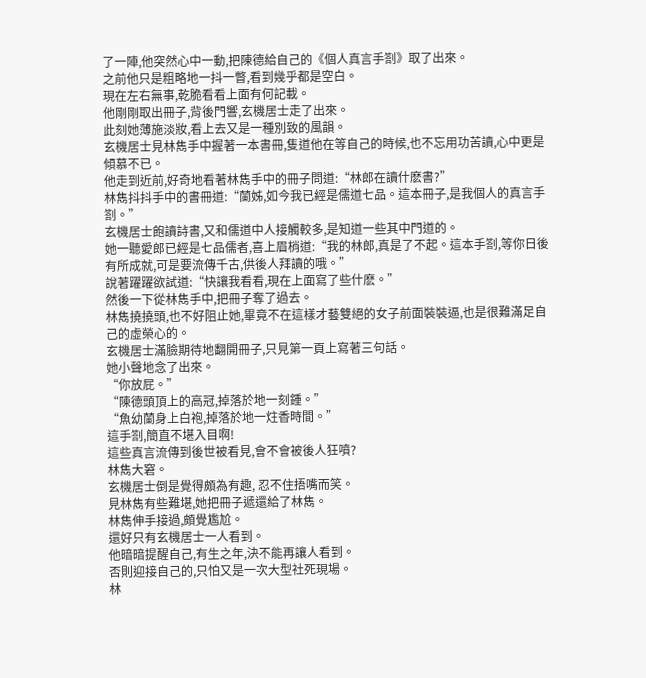了一陣,他突然心中一動,把陳德給自己的《個人真言手劄》取了出來。
之前他只是粗略地一抖一瞥,看到幾乎都是空白。
現在左右無事,乾脆看看上面有何記載。
他剛剛取出冊子,背後門響,玄機居士走了出來。
此刻她薄施淡妝,看上去又是一種別致的風韻。
玄機居士見林雋手中握著一本書冊,隻道他在等自己的時候,也不忘用功苦讀,心中更是傾慕不已。
他走到近前,好奇地看著林雋手中的冊子問道:“林郎在讀什麽書?”
林雋抖抖手中的書冊道:“蘭姊,如今我已經是儒道七品。這本冊子,是我個人的真言手劄。”
玄機居士飽讀詩書,又和儒道中人接觸較多,是知道一些其中門道的。
她一聽愛郎已經是七品儒者,喜上眉梢道:“我的林郎,真是了不起。這本手劄,等你日後有所成就,可是要流傳千古,供後人拜讀的哦。”
說著躍躍欲試道:“快讓我看看,現在上面寫了些什麽。”
然後一下從林雋手中,把冊子奪了過去。
林雋撓撓頭,也不好阻止她,畢竟不在這樣才藝雙絕的女子前面裝裝逼,也是很難滿足自己的虛榮心的。
玄機居士滿臉期待地翻開冊子,只見第一頁上寫著三句話。
她小聲地念了出來。
“你放屁。”
“陳德頭頂上的高冠,掉落於地一刻鍾。”
“魚幼蘭身上白袍,掉落於地一炷香時間。”
這手劄,簡直不堪入目啊!
這些真言流傳到後世被看見,會不會被後人狂噴?
林雋大窘。
玄機居士倒是覺得頗為有趣, 忍不住捂嘴而笑。
見林雋有些難堪,她把冊子遞還給了林雋。
林雋伸手接過,頗覺尷尬。
還好只有玄機居士一人看到。
他暗暗提醒自己,有生之年,決不能再讓人看到。
否則迎接自己的,只怕又是一次大型社死現場。
林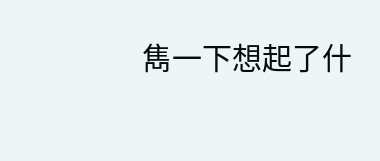雋一下想起了什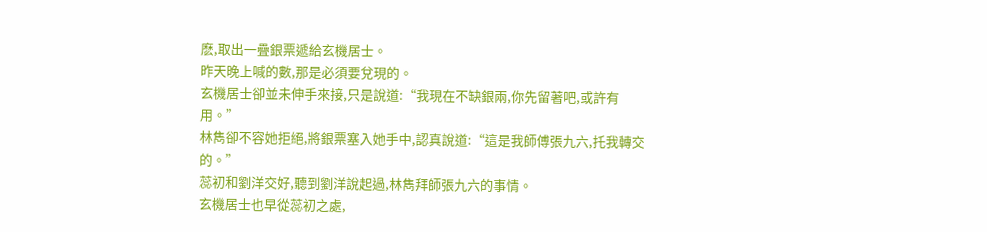麽,取出一疊銀票遞給玄機居士。
昨天晚上喊的數,那是必須要兌現的。
玄機居士卻並未伸手來接,只是說道:“我現在不缺銀兩,你先留著吧,或許有用。”
林雋卻不容她拒絕,將銀票塞入她手中,認真說道:“這是我師傅張九六,托我轉交的。”
蕊初和劉洋交好,聽到劉洋說起過,林雋拜師張九六的事情。
玄機居士也早從蕊初之處,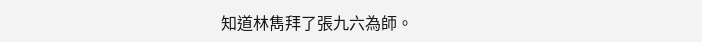知道林雋拜了張九六為師。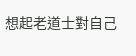想起老道士對自己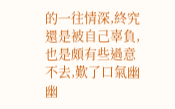的一往情深,終究還是被自己辜負,也是頗有些過意不去,歎了口氣幽幽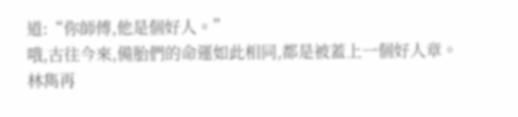道:“你師傅,他是個好人。”
哦,古往今來,備胎們的命運如此相同,都是被蓋上一個好人章。
林雋再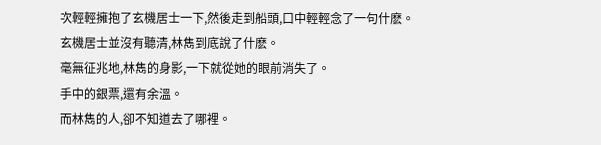次輕輕擁抱了玄機居士一下,然後走到船頭,口中輕輕念了一句什麽。
玄機居士並沒有聽清,林雋到底說了什麽。
毫無征兆地,林雋的身影,一下就從她的眼前消失了。
手中的銀票,還有余溫。
而林雋的人,卻不知道去了哪裡。